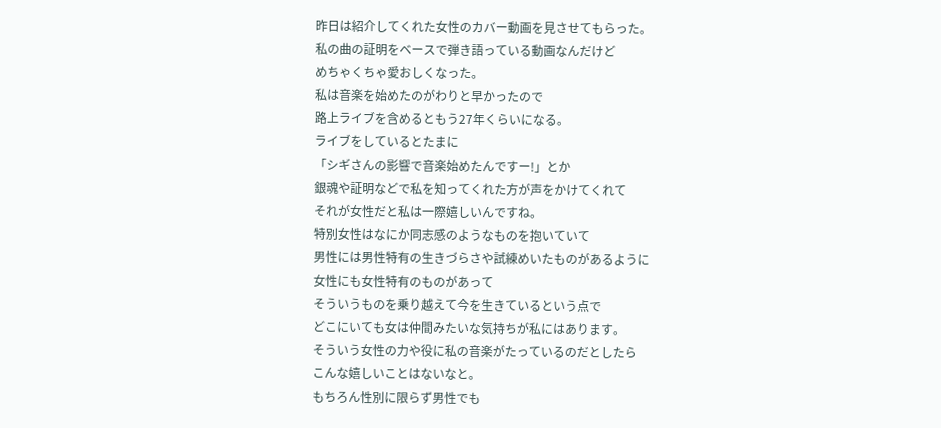昨日は紹介してくれた女性のカバー動画を見させてもらった。
私の曲の証明をベースで弾き語っている動画なんだけど
めちゃくちゃ愛おしくなった。
私は音楽を始めたのがわりと早かったので
路上ライブを含めるともう27年くらいになる。
ライブをしているとたまに
「シギさんの影響で音楽始めたんですー!」とか
銀魂や証明などで私を知ってくれた方が声をかけてくれて
それが女性だと私は一際嬉しいんですね。
特別女性はなにか同志感のようなものを抱いていて
男性には男性特有の生きづらさや試練めいたものがあるように
女性にも女性特有のものがあって
そういうものを乗り越えて今を生きているという点で
どこにいても女は仲間みたいな気持ちが私にはあります。
そういう女性の力や役に私の音楽がたっているのだとしたら
こんな嬉しいことはないなと。
もちろん性別に限らず男性でも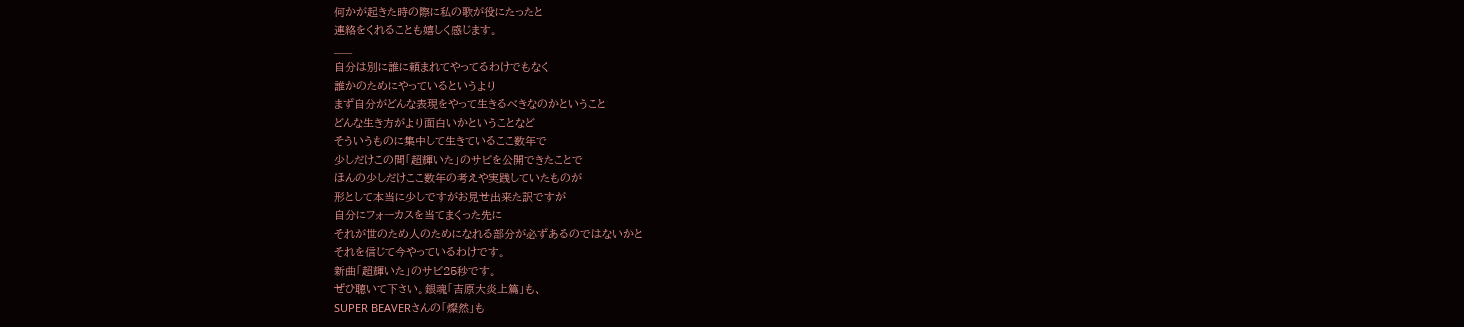何かが起きた時の際に私の歌が役にたったと
連絡をくれることも嬉しく感じます。
___
自分は別に誰に頼まれてやってるわけでもなく
誰かのためにやっているというより
まず自分がどんな表現をやって生きるべきなのかということ
どんな生き方がより面白いかということなど
そういうものに集中して生きているここ数年で
少しだけこの間「超輝いた」のサビを公開できたことで
ほんの少しだけここ数年の考えや実践していたものが
形として本当に少しですがお見せ出来た訳ですが
自分にフォーカスを当てまくった先に
それが世のため人のためになれる部分が必ずあるのではないかと
それを信じて今やっているわけです。
新曲「超輝いた」のサビ25秒です。
ぜひ聴いて下さい。銀魂「吉原大炎上篇」も、
SUPER BEAVERさんの「燦然」も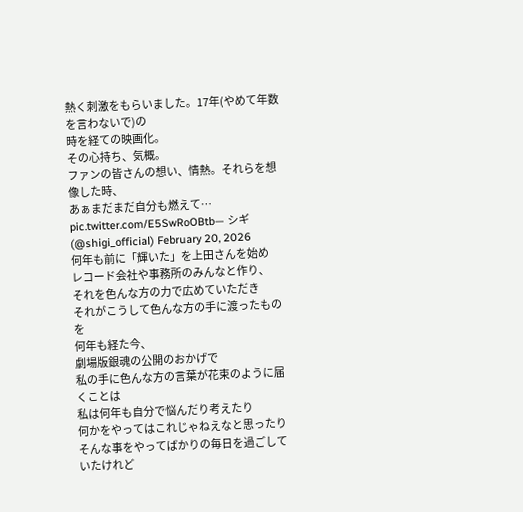熱く刺激をもらいました。17年(やめて年数を言わないで)の
時を経ての映画化。
その心持ち、気概。
ファンの皆さんの想い、情熱。それらを想像した時、
あぁまだまだ自分も燃えて… pic.twitter.com/E5SwRoOBtb— シギ (@shigi_official) February 20, 2026
何年も前に「輝いた」を上田さんを始め
レコード会社や事務所のみんなと作り、
それを色んな方の力で広めていただき
それがこうして色んな方の手に渡ったものを
何年も経た今、
劇場版銀魂の公開のおかげで
私の手に色んな方の言葉が花束のように届くことは
私は何年も自分で悩んだり考えたり
何かをやってはこれじゃねえなと思ったり
そんな事をやってばかりの毎日を過ごしていたけれど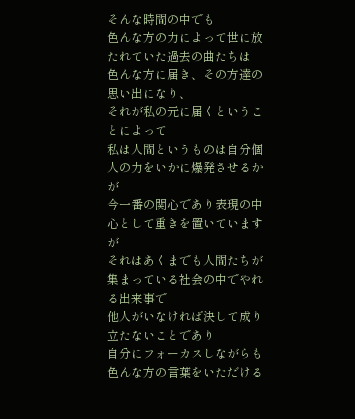そんな時間の中でも
色んな方の力によって世に放たれていた過去の曲たちは
色んな方に届き、その方達の思い出になり、
それが私の元に届くということによって
私は人間というものは自分個人の力をいかに爆発させるかが
今一番の関心であり表現の中心として重きを置いていますが
それはあくまでも人間たちが集まっている社会の中でやれる出来事で
他人がいなければ決して成り立たないことであり
自分にフォーカスしながらも色んな方の言葉をいただける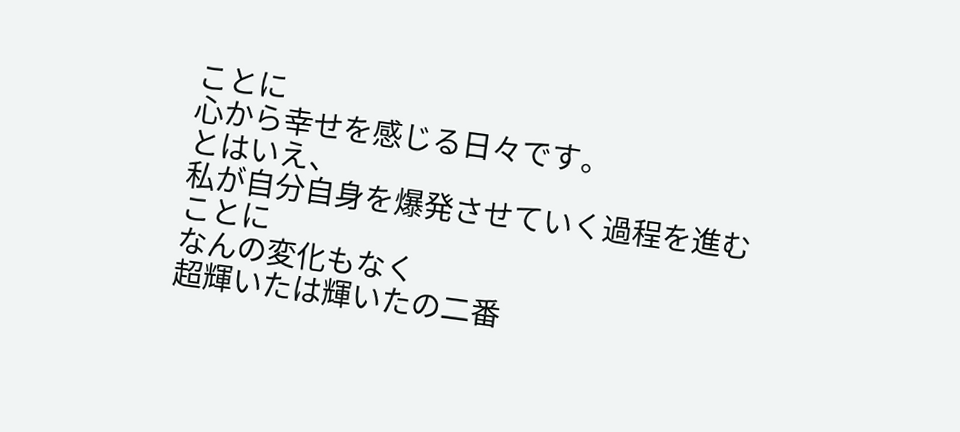ことに
心から幸せを感じる日々です。
とはいえ、
私が自分自身を爆発させていく過程を進むことに
なんの変化もなく
超輝いたは輝いたの二番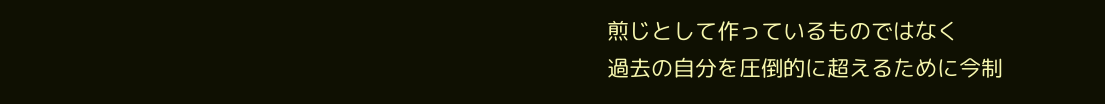煎じとして作っているものではなく
過去の自分を圧倒的に超えるために今制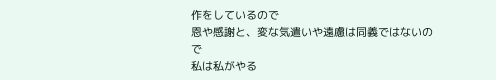作をしているので
恩や感謝と、変な気遣いや遠慮は同義ではないので
私は私がやる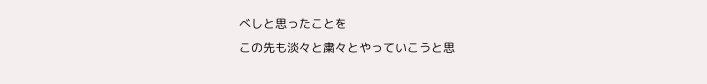べしと思ったことを
この先も淡々と粛々とやっていこうと思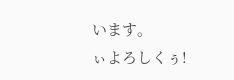います。
ぃよろしくぅ!